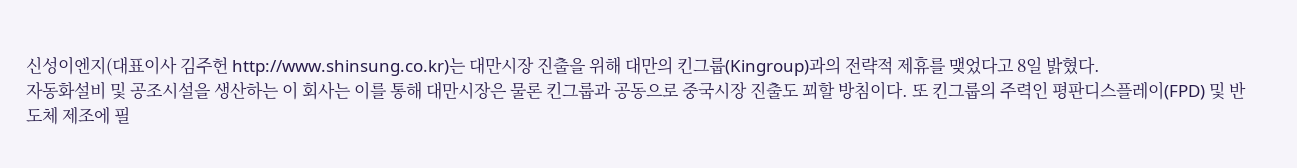신성이엔지(대표이사 김주헌 http://www.shinsung.co.kr)는 대만시장 진출을 위해 대만의 킨그룹(Kingroup)과의 전략적 제휴를 맺었다고 8일 밝혔다.
자동화설비 및 공조시설을 생산하는 이 회사는 이를 통해 대만시장은 물론 킨그룹과 공동으로 중국시장 진출도 꾀할 방침이다. 또 킨그룹의 주력인 평판디스플레이(FPD) 및 반도체 제조에 필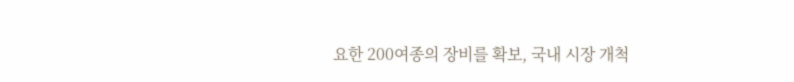요한 200여종의 장비를 확보, 국내 시장 개척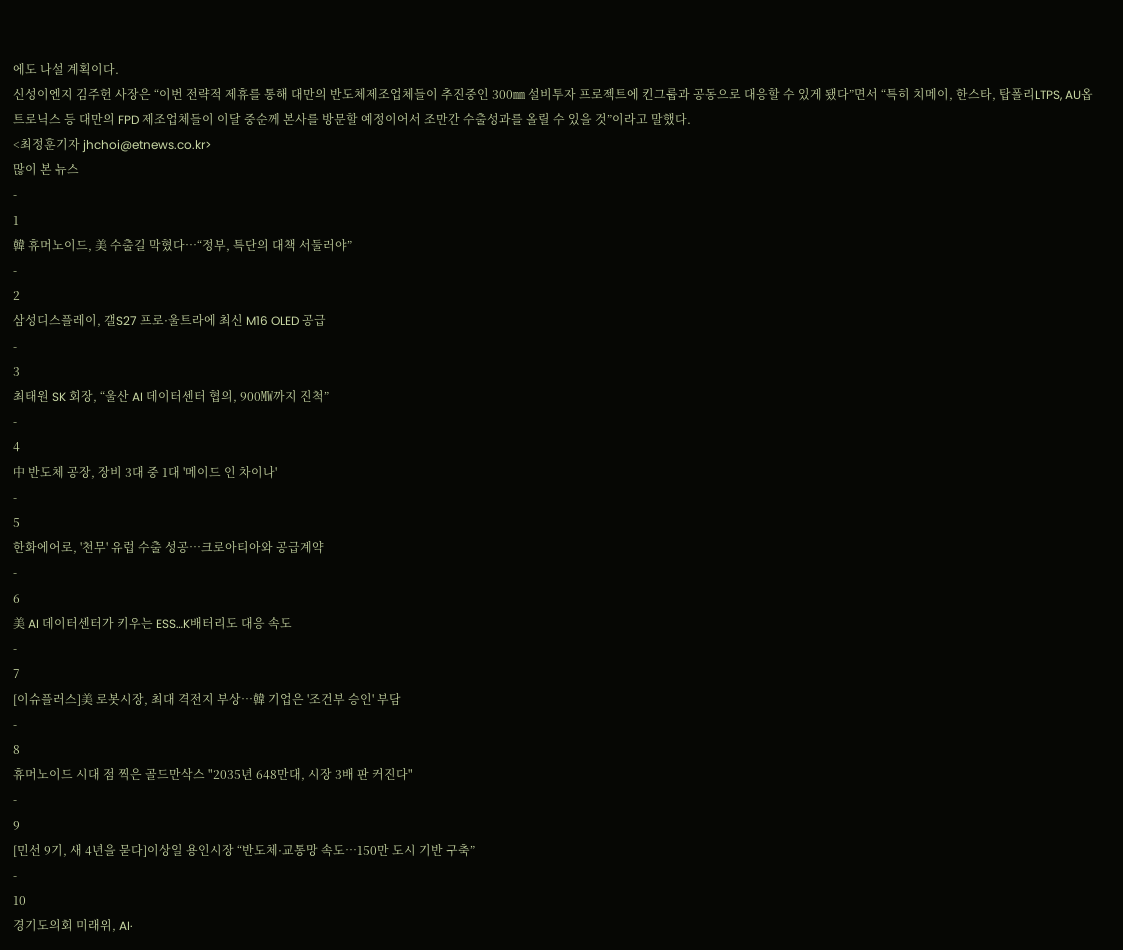에도 나설 계획이다.
신성이엔지 김주헌 사장은 “이번 전략적 제휴를 통해 대만의 반도체제조업체들이 추진중인 300㎜ 설비투자 프로젝트에 킨그룹과 공동으로 대응할 수 있게 됐다”면서 “특히 치메이, 한스타, 탑폴리LTPS, AU옵트로닉스 등 대만의 FPD 제조업체들이 이달 중순께 본사를 방문할 예정이어서 조만간 수출성과를 올릴 수 있을 것”이라고 말했다.
<최정훈기자 jhchoi@etnews.co.kr>
많이 본 뉴스
-
1
韓 휴머노이드, 美 수출길 막혔다…“정부, 특단의 대책 서둘러야”
-
2
삼성디스플레이, 갤S27 프로·울트라에 최신 M16 OLED 공급
-
3
최태원 SK 회장, “울산 AI 데이터센터 협의, 900㎿까지 진척”
-
4
中 반도체 공장, 장비 3대 중 1대 '메이드 인 차이나'
-
5
한화에어로, '천무' 유럽 수출 성공…크로아티아와 공급계약
-
6
美 AI 데이터센터가 키우는 ESS…K배터리도 대응 속도
-
7
[이슈플러스]美 로봇시장, 최대 격전지 부상…韓 기업은 '조건부 승인' 부담
-
8
휴머노이드 시대 점 찍은 골드만삭스 "2035년 648만대, 시장 3배 판 커진다"
-
9
[민선 9기, 새 4년을 묻다]이상일 용인시장 “반도체·교통망 속도…150만 도시 기반 구축”
-
10
경기도의회 미래위, AI·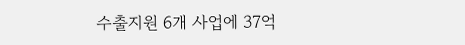수출지원 6개 사업에 37억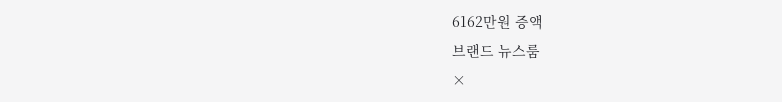6162만원 증액
브랜드 뉴스룸
×